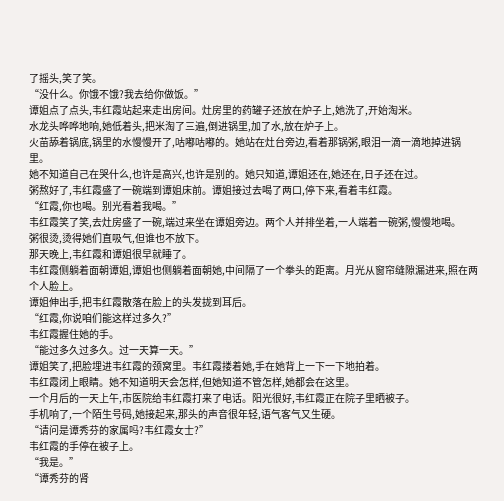了摇头,笑了笑。
“没什么。你饿不饿?我去给你做饭。”
谭姐点了点头,韦红霞站起来走出房间。灶房里的药罐子还放在炉子上,她洗了,开始淘米。
水龙头哗哗地响,她低着头,把米淘了三遍,倒进锅里,加了水,放在炉子上。
火苗舔着锅底,锅里的水慢慢开了,咕嘟咕嘟的。她站在灶台旁边,看着那锅粥,眼泪一滴一滴地掉进锅里。
她不知道自己在哭什么,也许是高兴,也许是别的。她只知道,谭姐还在,她还在,日子还在过。
粥熬好了,韦红霞盛了一碗端到谭姐床前。谭姐接过去喝了两口,停下来,看着韦红霞。
“红霞,你也喝。别光看着我喝。”
韦红霞笑了笑,去灶房盛了一碗,端过来坐在谭姐旁边。两个人并排坐着,一人端着一碗粥,慢慢地喝。
粥很烫,烫得她们直吸气,但谁也不放下。
那天晚上,韦红霞和谭姐很早就睡了。
韦红霞侧躺着面朝谭姐,谭姐也侧躺着面朝她,中间隔了一个拳头的距离。月光从窗帘缝隙漏进来,照在两个人脸上。
谭姐伸出手,把韦红霞散落在脸上的头发拢到耳后。
“红霞,你说咱们能这样过多久?”
韦红霞握住她的手。
“能过多久过多久。过一天算一天。”
谭姐笑了,把脸埋进韦红霞的颈窝里。韦红霞搂着她,手在她背上一下一下地拍着。
韦红霞闭上眼睛。她不知道明天会怎样,但她知道不管怎样,她都会在这里。
一个月后的一天上午,市医院给韦红霞打来了电话。阳光很好,韦红霞正在院子里晒被子。
手机响了,一个陌生号码,她接起来,那头的声音很年轻,语气客气又生硬。
“请问是谭秀芬的家属吗?韦红霞女士?”
韦红霞的手停在被子上。
“我是。”
“谭秀芬的肾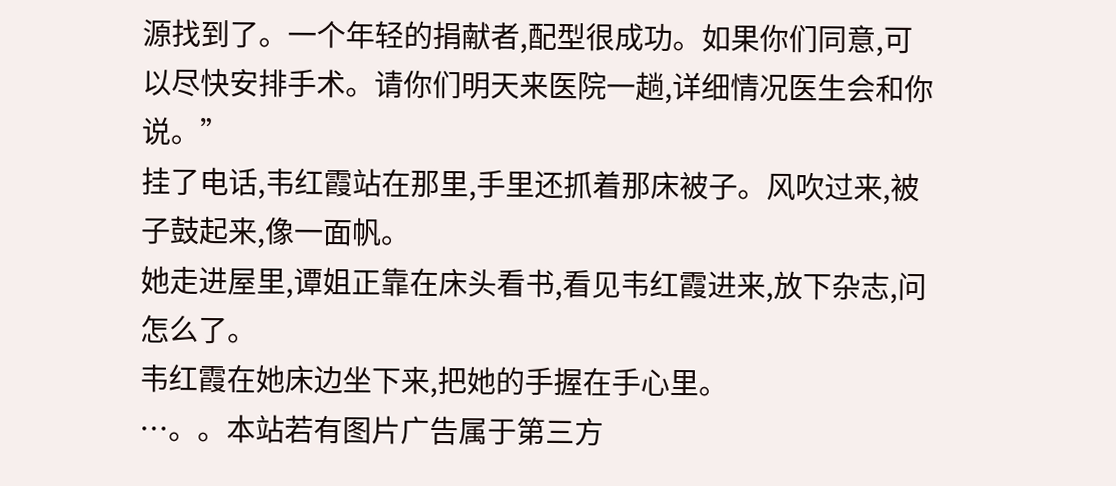源找到了。一个年轻的捐献者,配型很成功。如果你们同意,可以尽快安排手术。请你们明天来医院一趟,详细情况医生会和你说。”
挂了电话,韦红霞站在那里,手里还抓着那床被子。风吹过来,被子鼓起来,像一面帆。
她走进屋里,谭姐正靠在床头看书,看见韦红霞进来,放下杂志,问怎么了。
韦红霞在她床边坐下来,把她的手握在手心里。
…。。本站若有图片广告属于第三方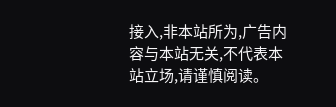接入,非本站所为,广告内容与本站无关,不代表本站立场,请谨慎阅读。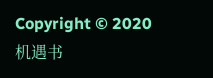Copyright © 2020 机遇书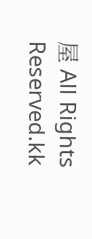屋 All Rights Reserved.kk